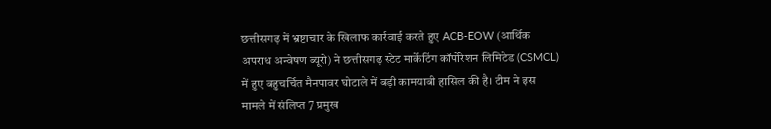छत्तीसगढ़ में भ्रष्टाचार के खिलाफ कार्रवाई करते हुए ACB-EOW (आर्थिक अपराध अन्वेषण ब्यूरो) ने छत्तीसगढ़ स्टेट मार्केटिंग कॉर्पोरेशन लिमिटेड (CSMCL) में हुए बहुचर्चित मैनपावर घोटाले में बड़ी कामयाबी हासिल की है। टीम ने इस मामले में संलिप्त 7 प्रमुख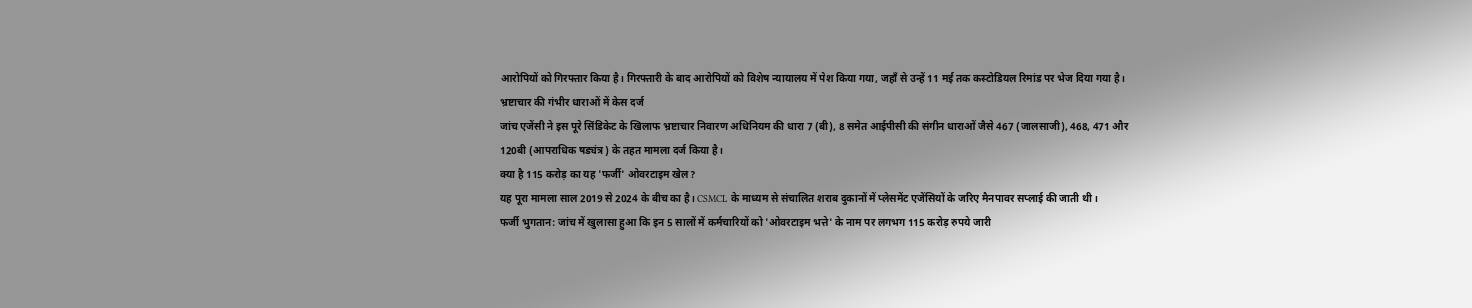आरोपियों को गिरफ्तार किया है। गिरफ्तारी के बाद आरोपियों को विशेष न्यायालय में पेश किया गया, जहाँ से उन्हें 11 मई तक कस्टोडियल रिमांड पर भेज दिया गया है।
भ्रष्टाचार की गंभीर धाराओं में केस दर्ज
जांच एजेंसी ने इस पूरे सिंडिकेट के खिलाफ भ्रष्टाचार निवारण अधिनियम की धारा 7 (बी), 8 समेत आईपीसी की संगीन धाराओं जैसे 467 (जालसाजी), 468, 471 और 120बी (आपराधिक षड्यंत्र) के तहत मामला दर्ज किया है।
क्या है 115 करोड़ का यह 'फर्जी' ओवरटाइम खेल?
यह पूरा मामला साल 2019 से 2024 के बीच का है। CSMCL के माध्यम से संचालित शराब दुकानों में प्लेसमेंट एजेंसियों के जरिए मैनपावर सप्लाई की जाती थी।
फर्जी भुगतान: जांच में खुलासा हुआ कि इन 5 सालों में कर्मचारियों को 'ओवरटाइम भत्ते' के नाम पर लगभग 115 करोड़ रुपये जारी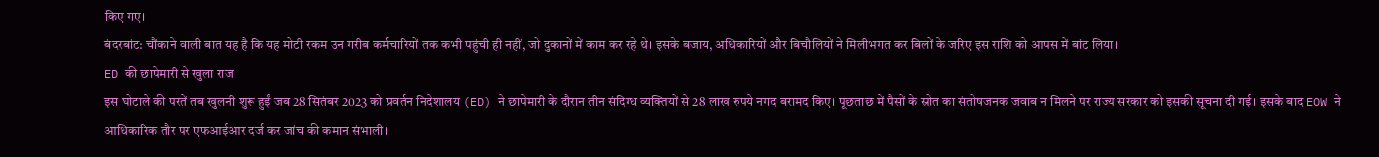किए गए।
बंदरबांट: चौंकाने वाली बात यह है कि यह मोटी रकम उन गरीब कर्मचारियों तक कभी पहुंची ही नहीं, जो दुकानों में काम कर रहे थे। इसके बजाय, अधिकारियों और बिचौलियों ने मिलीभगत कर बिलों के जरिए इस राशि को आपस में बांट लिया।
ED की छापेमारी से खुला राज
इस घोटाले की परतें तब खुलनी शुरू हुईं जब 28 सितंबर 2023 को प्रवर्तन निदेशालय (ED) ने छापेमारी के दौरान तीन संदिग्ध व्यक्तियों से 28 लाख रुपये नगद बरामद किए। पूछताछ में पैसों के स्रोत का संतोषजनक जवाब न मिलने पर राज्य सरकार को इसकी सूचना दी गई। इसके बाद EOW ने आधिकारिक तौर पर एफआईआर दर्ज कर जांच की कमान संभाली।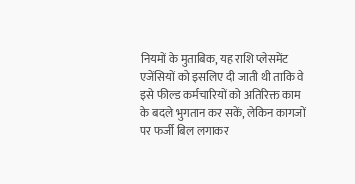नियमों के मुताबिक, यह राशि प्लेसमेंट एजेंसियों को इसलिए दी जाती थी ताकि वे इसे फील्ड कर्मचारियों को अतिरिक्त काम के बदले भुगतान कर सकें, लेकिन कागजों पर फर्जी बिल लगाकर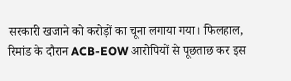सरकारी खजाने को करोड़ों का चूना लगाया गया। फिलहाल, रिमांड के दौरान ACB-EOW आरोपियों से पूछताछ कर इस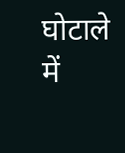घोटाले में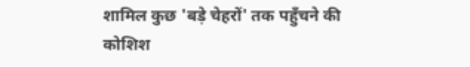शामिल कुछ 'बड़े चेहरों' तक पहुँचने की कोशिश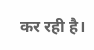कर रही है।